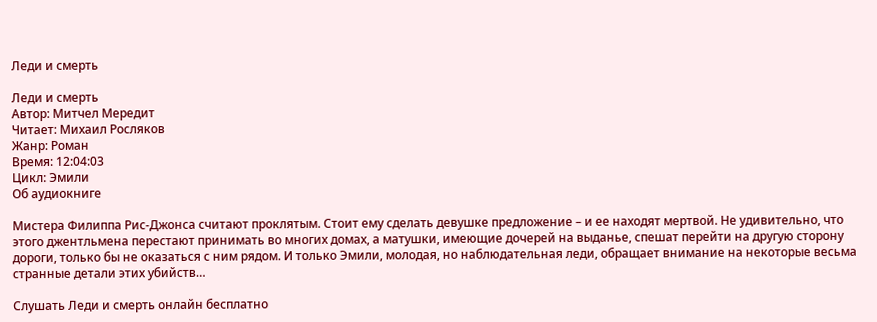Леди и смерть

Леди и смерть
Автор: Митчел Мередит
Читает: Михаил Росляков
Жанр: Роман
Время: 12:04:03
Цикл: Эмили
Об аудиокниге

Мистера Филиппа Рис-Джонса считают проклятым. Стоит ему сделать девушке предложение – и ее находят мертвой. Не удивительно, что этого джентльмена перестают принимать во многих домах, а матушки, имеющие дочерей на выданье, спешат перейти на другую сторону дороги, только бы не оказаться с ним рядом. И только Эмили, молодая, но наблюдательная леди, обращает внимание на некоторые весьма странные детали этих убийств…

Слушать Леди и смерть онлайн бесплатно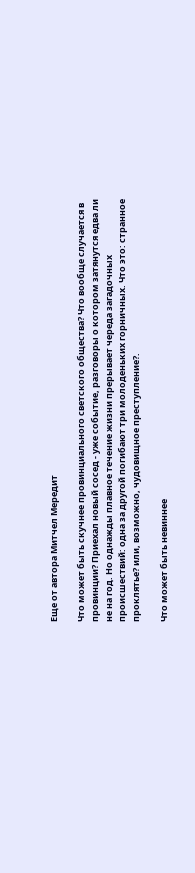Еще от автора Митчел Мередит

Что может быть скучнее провинциального светского общества? Что вообще случается в провинции? Приехал новый сосед - уже событие, разговоры о котором затянутся едва ли не на год. Но однажды плавное течение жизни прерывает череда загадочных происшествий: одна за другой погибают три молоденьких горничных. Что это: странное проклятье? или, возможно, чудовищное преступление?.

Что может быть невиннее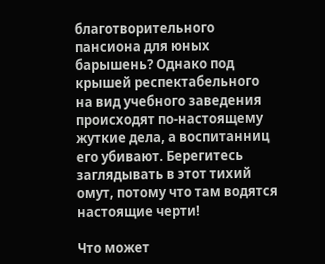благотворительного пансиона для юных барышень? Однако под крышей респектабельного на вид учебного заведения происходят по-настоящему жуткие дела, а воспитанниц его убивают. Берегитесь заглядывать в этот тихий омут, потому что там водятся настоящие черти!

Что может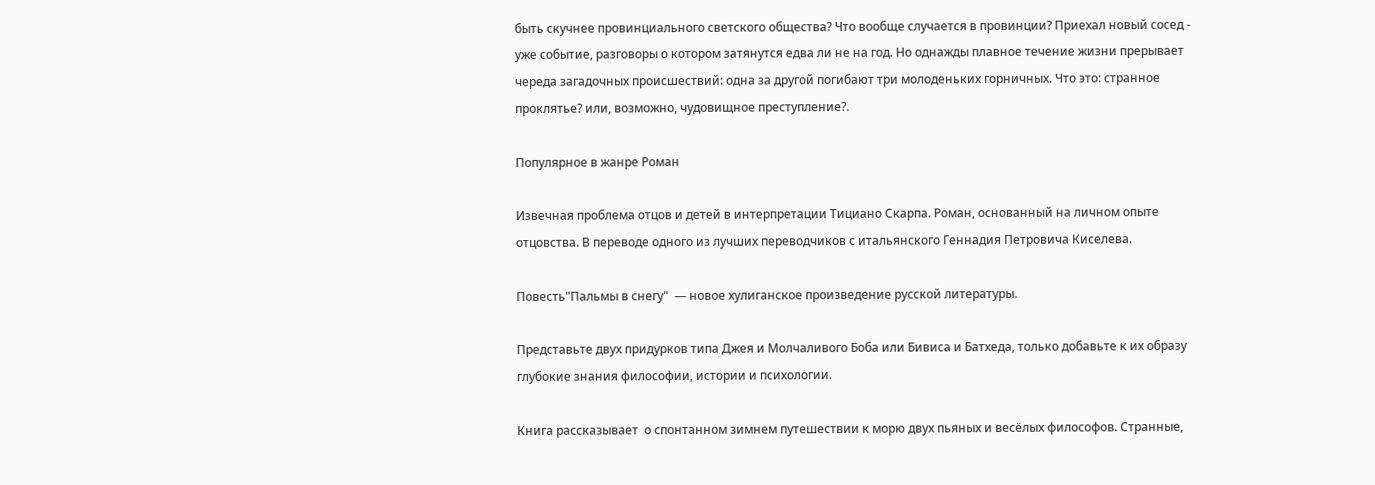быть скучнее провинциального светского общества? Что вообще случается в провинции? Приехал новый сосед - уже событие, разговоры о котором затянутся едва ли не на год. Но однажды плавное течение жизни прерывает череда загадочных происшествий: одна за другой погибают три молоденьких горничных. Что это: странное проклятье? или, возможно, чудовищное преступление?.

Популярное в жанре Роман

Извечная проблема отцов и детей в интерпретации Тициано Скарпа. Роман, основанный на личном опыте отцовства. В переводе одного из лучших переводчиков с итальянского Геннадия Петровича Киселева.

Повесть"Пальмы в снегу"  — новое хулиганское произведение русской литературы.

Представьте двух придурков типа Джея и Молчаливого Боба или Бивиса и Батхеда, только добавьте к их образу глубокие знания философии, истории и психологии.

Книга рассказывает  о спонтанном зимнем путешествии к морю двух пьяных и весёлых философов. Странные,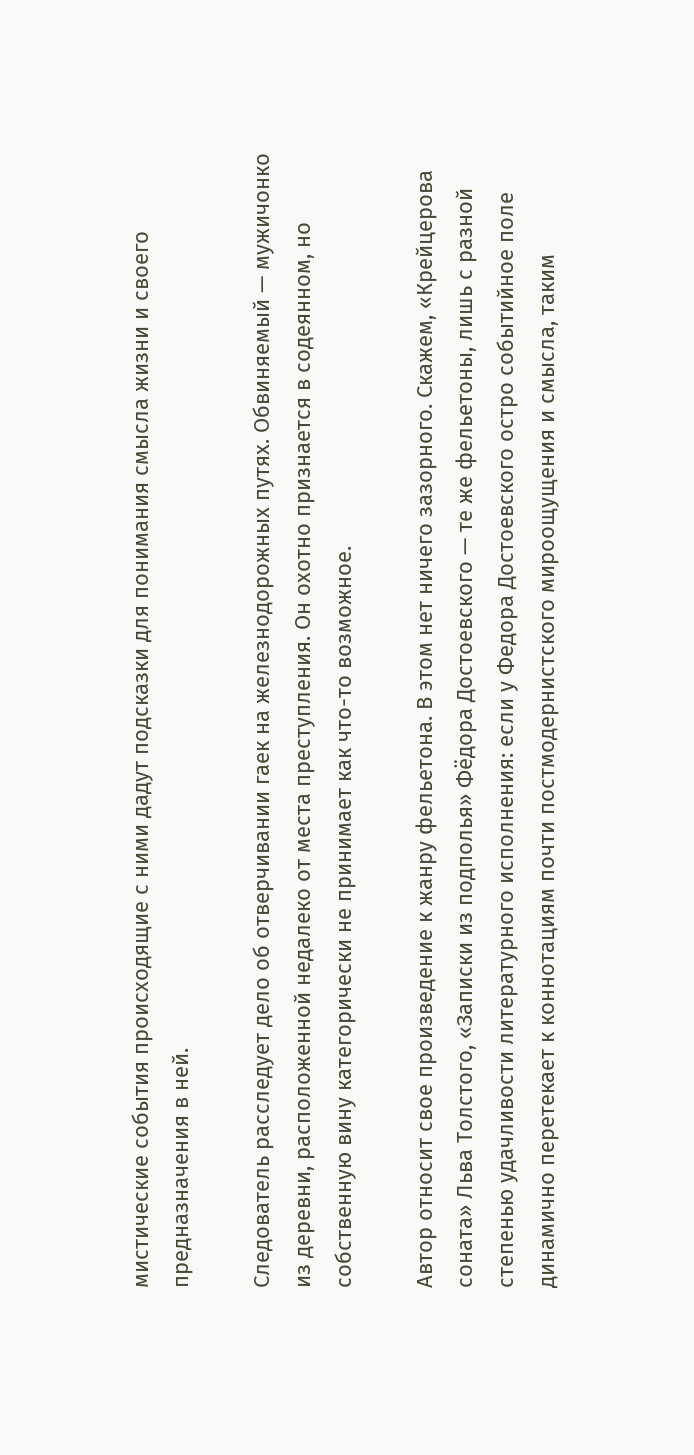мистические события происходящие с ними дадут подсказки для понимания смысла жизни и своего предназначения в ней.

Следователь расследует дело об отверчивании гаек на железнодорожных путях. Обвиняемый — мужичонко из деревни, расположенной недалеко от места преступления. Он охотно признается в содеянном, но собственную вину категорически не принимает как что-то возможное.

Автор относит свое произведение к жанру фельетона. В этом нет ничего зазорного. Скажем, «Крейцерова соната» Льва Толстого, «Записки из подполья» Фёдора Достоевского — те же фельетоны, лишь с разной степенью удачливости литературного исполнения: если у Федора Достоевского остро событийное поле динамично перетекает к коннотациям почти постмодернистского мироощущения и смысла, таким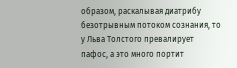образом, раскалывая диатрибу безотрывным потоком сознания, то у Льва Толстого превалирует пафос, а это много портит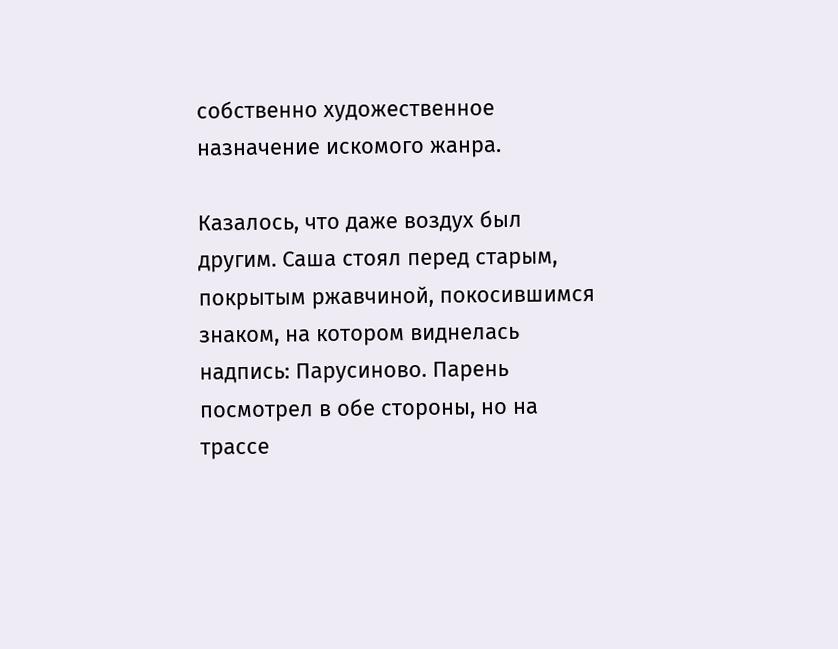собственно художественное назначение искомого жанра.

Казалось, что даже воздух был другим. Саша стоял перед старым, покрытым ржавчиной, покосившимся знаком, на котором виднелась надпись: Парусиново. Парень посмотрел в обе стороны, но на трассе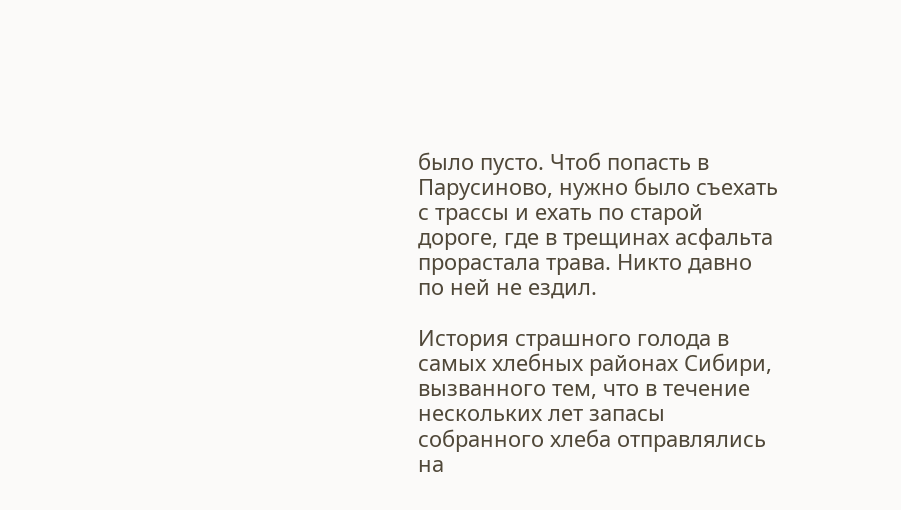было пусто. Чтоб попасть в Парусиново, нужно было съехать с трассы и ехать по старой дороге, где в трещинах асфальта прорастала трава. Никто давно по ней не ездил.

История страшного голода в самых хлебных районах Сибири, вызванного тем, что в течение нескольких лет запасы собранного хлеба отправлялись на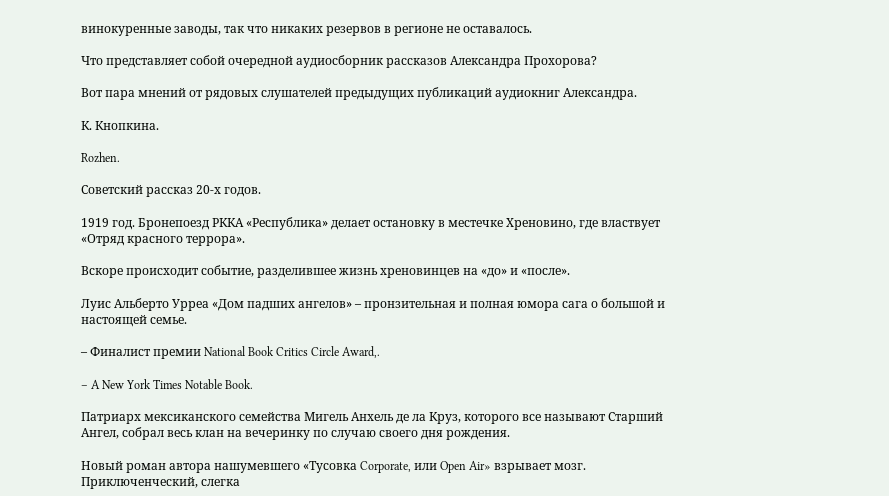винокуренные заводы, так что никаких резервов в регионе не оставалось.

Что представляет собой очередной аудиосборник рассказов Александра Прохорова?

Вот пара мнений от рядовых слушателей предыдущих публикаций аудиокниг Александра.

К. Кнопкина.

Rozhen.

Советский рассказ 20-х годов.

1919 год. Бронепоезд РККА «Республика» делает остановку в местечке Хреновино, где властвует «Отряд красного террора».

Вскоре происходит событие, разделившее жизнь хреновинцев на «до» и «после».

Луис Альберто Урреа «Дом падших ангелов» – пронзительная и полная юмора сага о большой и настоящей семье.

– Финалист премии National Book Critics Circle Award,.

– A New York Times Notable Book.

Патриарх мексиканского семейства Мигель Анхель де ла Круз, которого все называют Старший Ангел, собрал весь клан на вечеринку по случаю своего дня рождения.

Новый роман автора нашумевшего «Тусовка Corporate, или Open Air» взрывает мозг. Приключенческий, слегка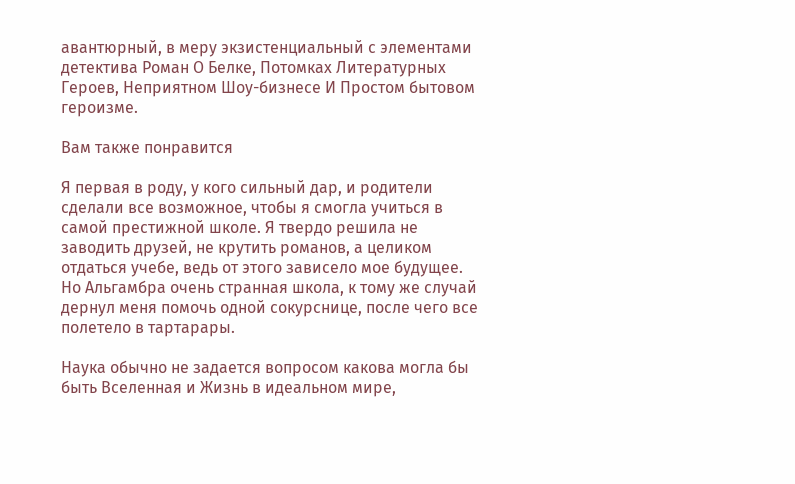авантюрный, в меру экзистенциальный с элементами детектива Роман О Белке, Потомках Литературных Героев, Неприятном Шоу-бизнесе И Простом бытовом героизме.

Вам также понравится

Я первая в роду, у кого сильный дар, и родители сделали все возможное, чтобы я смогла учиться в самой престижной школе. Я твердо решила не заводить друзей, не крутить романов, а целиком отдаться учебе, ведь от этого зависело мое будущее. Но Альгамбра очень странная школа, к тому же случай дернул меня помочь одной сокурснице, после чего все полетело в тартарары.

Наука обычно не задается вопросом какова могла бы быть Вселенная и Жизнь в идеальном мире,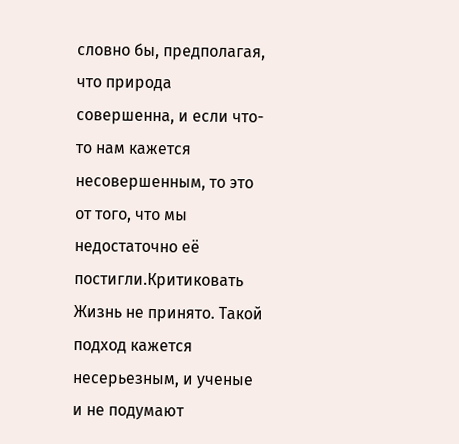словно бы, предполагая, что природа совершенна, и если что-то нам кажется несовершенным, то это от того, что мы недостаточно её постигли.Критиковать Жизнь не принято. Такой подход кажется несерьезным, и ученые и не подумают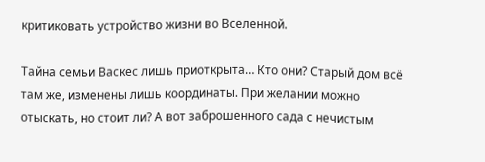критиковать устройство жизни во Вселенной.

Тайна семьи Васкес лишь приоткрыта… Кто они? Старый дом всё там же, изменены лишь координаты. При желании можно отыскать, но стоит ли? А вот заброшенного сада с нечистым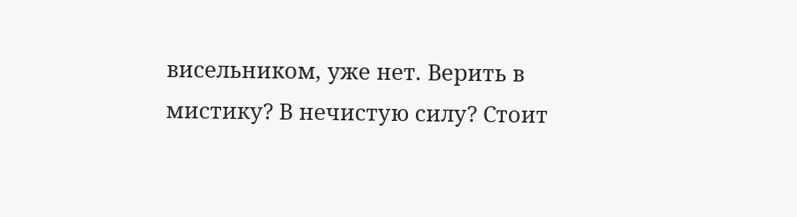висельником, уже нет. Верить в мистику? В нечистую силу? Стоит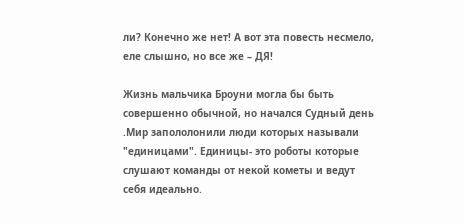ли? Конечно же нет! А вот эта повесть несмело, еле слышно, но все же – ДЯ!

Жизнь мальчика Броуни могла бы быть совершенно обычной, но начался Судный день .Мир запололонили люди которых называли "единицами". Единицы- это роботы которые слушают команды от некой кометы и ведут cебя идеально.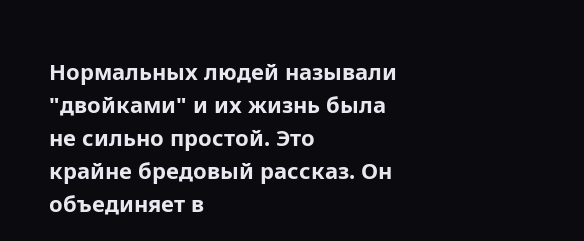Нормальных людей называли "двойками" и их жизнь была не сильно простой. Это крайне бредовый рассказ. Он объединяет в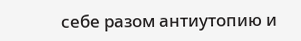себе разом антиутопию и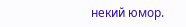некий юмор.